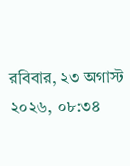রবিবার, ২৩ অগাস্ট ২০২৬, ০৮:৩৪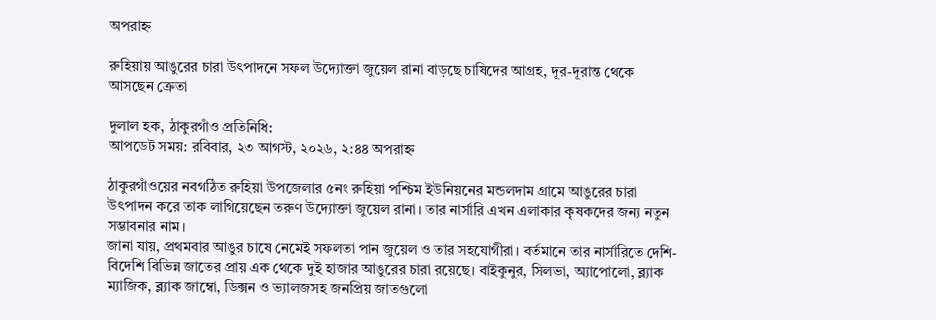অপরাহ্ন

রুহিয়ায় আঙুরের চারা উৎপাদনে সফল উদ্যোক্তা জুয়েল রানা বাড়ছে চাষিদের আগ্রহ, দূর-দূরান্ত থেকে আসছেন ক্রেতা

দুলাল হক, ঠাকুরগাঁও প্রতিনিধি:
আপডেট সময়: রবিবার, ২৩ আগস্ট, ২০২৬, ২:৪৪ অপরাহ্ন

ঠাকুরগাঁওয়ের নবগঠিত রুহিয়া উপজেলার ৫নং রুহিয়া পশ্চিম ইউনিয়নের মন্ডলদাম গ্রামে আঙুরের চারা উৎপাদন করে তাক লাগিয়েছেন তরুণ উদ্যোক্তা জুয়েল রানা। তার নার্সারি এখন এলাকার কৃষকদের জন্য নতুন সম্ভাবনার নাম।
জানা যায়, প্রথমবার আঙুর চাষে নেমেই সফলতা পান জুয়েল ও তার সহযোগীরা। বর্তমানে তার নার্সারিতে দেশি-বিদেশি বিভিন্ন জাতের প্রায় এক থেকে দুই হাজার আঙুরের চারা রয়েছে। বাইকুনুর, সিলভা, অ্যাপোলো, ব্ল্যাক ম্যাজিক, ব্ল্যাক জাম্বো, ডিক্সন ও ভ্যালজসহ জনপ্রিয় জাতগুলো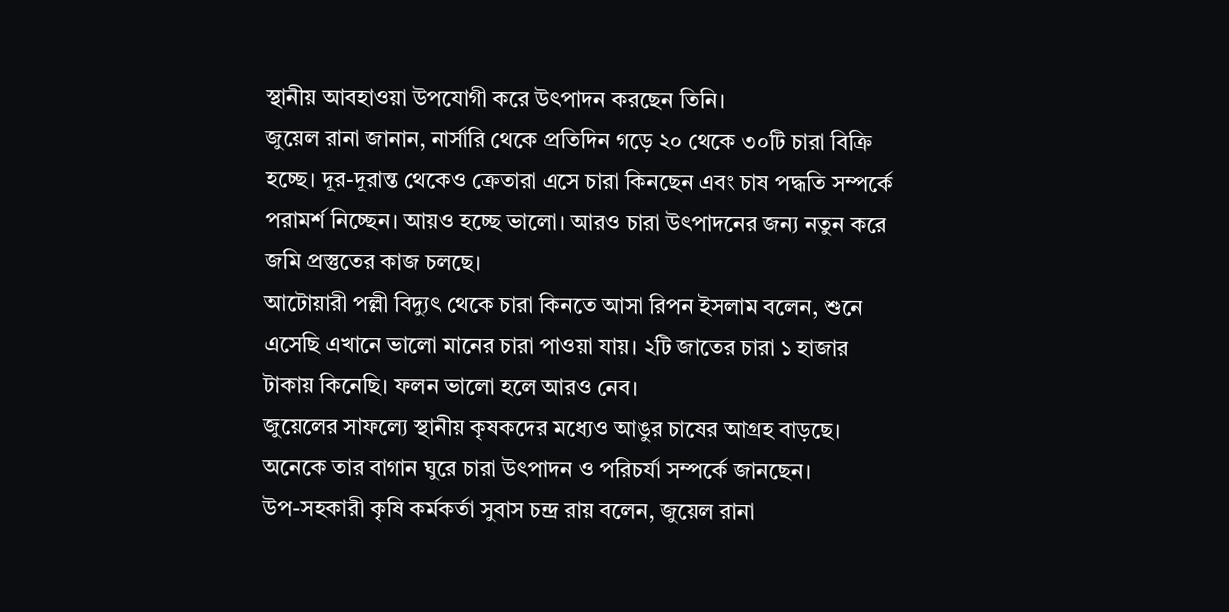স্থানীয় আবহাওয়া উপযোগী করে উৎপাদন করছেন তিনি।
জুয়েল রানা জানান, নার্সারি থেকে প্রতিদিন গড়ে ২০ থেকে ৩০টি চারা বিক্রি হচ্ছে। দূর-দূরান্ত থেকেও ক্রেতারা এসে চারা কিনছেন এবং চাষ পদ্ধতি সম্পর্কে পরামর্শ নিচ্ছেন। আয়ও হচ্ছে ভালো। আরও চারা উৎপাদনের জন্য নতুন করে জমি প্রস্তুতের কাজ চলছে।
আটোয়ারী পল্লী বিদ্যুৎ থেকে চারা কিনতে আসা রিপন ইসলাম বলেন, শুনে এসেছি এখানে ভালো মানের চারা পাওয়া যায়। ২টি জাতের চারা ১ হাজার টাকায় কিনেছি। ফলন ভালো হলে আরও নেব।
জুয়েলের সাফল্যে স্থানীয় কৃষকদের মধ্যেও আঙুর চাষের আগ্রহ বাড়ছে। অনেকে তার বাগান ঘুরে চারা উৎপাদন ও পরিচর্যা সম্পর্কে জানছেন।
উপ-সহকারী কৃষি কর্মকর্তা সুবাস চন্দ্র রায় বলেন, জুয়েল রানা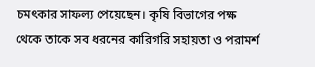চমৎকার সাফল্য পেয়েছেন। কৃষি বিভাগের পক্ষ থেকে তাকে সব ধরনের কারিগরি সহায়তা ও পরামর্শ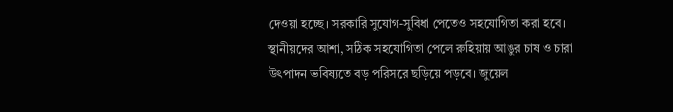দেওয়া হচ্ছে। সরকারি সুযোগ-সুবিধা পেতেও সহযোগিতা করা হবে।
স্থানীয়দের আশা, সঠিক সহযোগিতা পেলে রুহিয়ায় আঙুর চাষ ও চারা উৎপাদন ভবিষ্যতে বড় পরিসরে ছড়িয়ে পড়বে। জুয়েল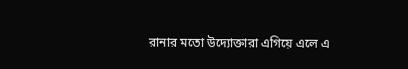রানার মতো উদ্যোক্তারা এগিয়ে এলে এ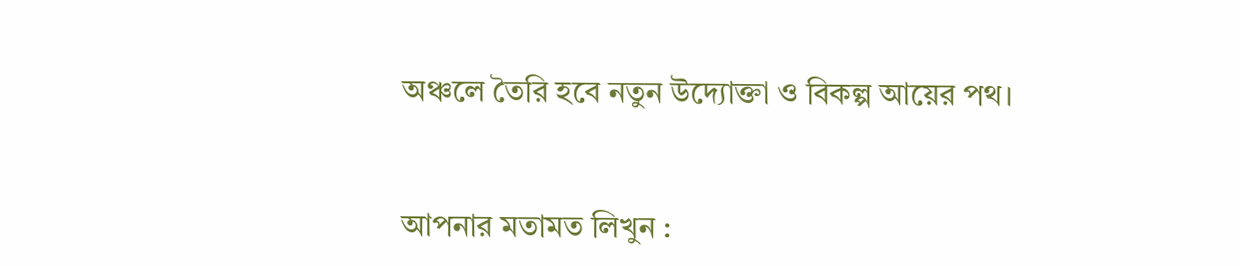অঞ্চলে তৈরি হবে নতুন উদ্যোক্তা ও বিকল্প আয়ের পথ।


আপনার মতামত লিখুন :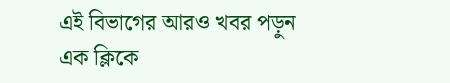এই বিভাগের আরও খবর পড়ুন
এক ক্লিকে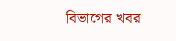বিভাগের খবর